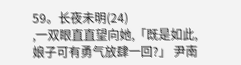59。长夜未明(24)
,一双眼直直望向她,「既是如此,娘子可有勇气放肆一回?」 尹南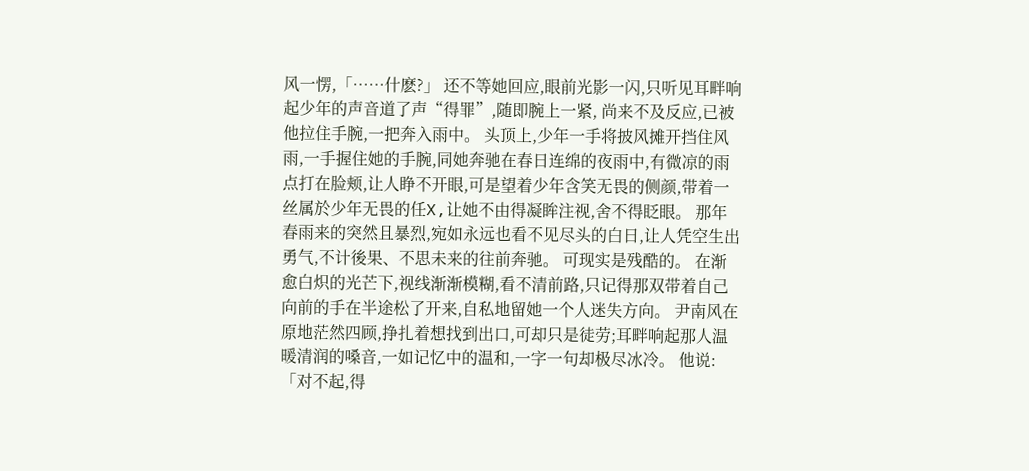风一愣,「……什麽?」 还不等她回应,眼前光影一闪,只听见耳畔响起少年的声音道了声“得罪”,随即腕上一紧, 尚来不及反应,已被他拉住手腕,一把奔入雨中。 头顶上,少年一手将披风摊开挡住风雨,一手握住她的手腕,同她奔驰在春日连绵的夜雨中,有微凉的雨点打在脸颊,让人睁不开眼,可是望着少年含笑无畏的侧颜,带着一丝属於少年无畏的任X,让她不由得凝眸注视,舍不得眨眼。 那年春雨来的突然且暴烈,宛如永远也看不见尽头的白日,让人凭空生出勇气,不计後果、不思未来的往前奔驰。 可现实是残酷的。 在渐愈白炽的光芒下,视线渐渐模糊,看不清前路,只记得那双带着自己向前的手在半途松了开来,自私地留她一个人迷失方向。 尹南风在原地茫然四顾,挣扎着想找到出口,可却只是徒劳;耳畔响起那人温暖清润的嗓音,一如记忆中的温和,一字一句却极尽冰冷。 他说:「对不起,得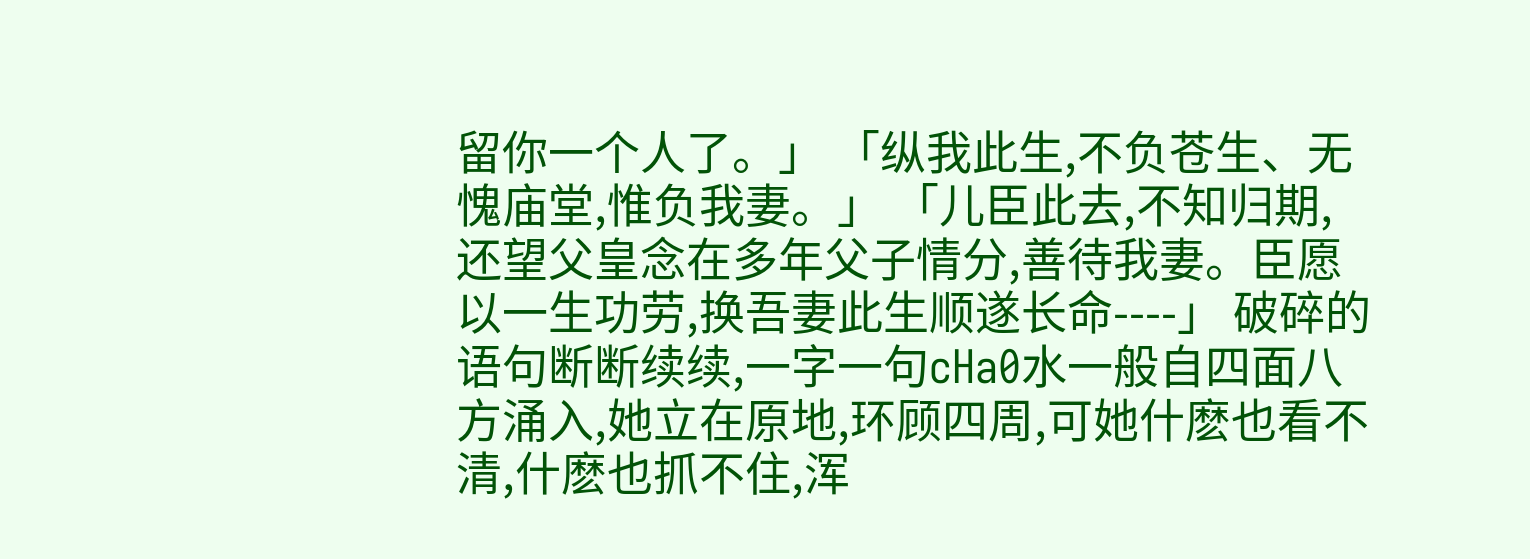留你一个人了。」 「纵我此生,不负苍生、无愧庙堂,惟负我妻。」 「儿臣此去,不知归期,还望父皇念在多年父子情分,善待我妻。臣愿以一生功劳,换吾妻此生顺遂长命----」 破碎的语句断断续续,一字一句cHa0水一般自四面八方涌入,她立在原地,环顾四周,可她什麽也看不清,什麽也抓不住,浑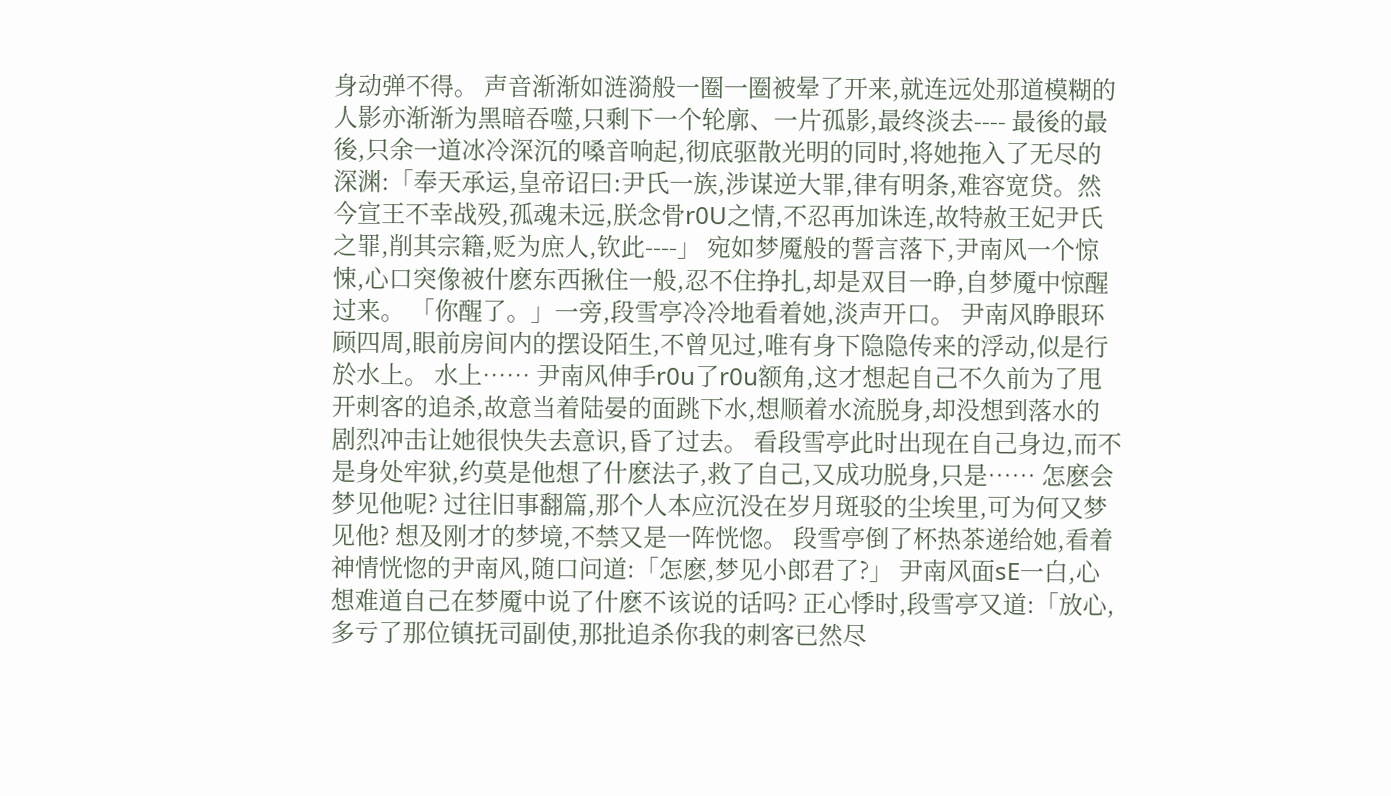身动弹不得。 声音渐渐如涟漪般一圈一圈被晕了开来,就连远处那道模糊的人影亦渐渐为黑暗吞噬,只剩下一个轮廓、一片孤影,最终淡去---- 最後的最後,只余一道冰冷深沉的嗓音响起,彻底驱散光明的同时,将她拖入了无尽的深渊:「奉天承运,皇帝诏曰:尹氏一族,涉谋逆大罪,律有明条,难容宽贷。然今宣王不幸战殁,孤魂未远,朕念骨r0U之情,不忍再加诛连,故特赦王妃尹氏之罪,削其宗籍,贬为庶人,钦此----」 宛如梦魇般的誓言落下,尹南风一个惊悚,心口突像被什麽东西揪住一般,忍不住挣扎,却是双目一睁,自梦魇中惊醒过来。 「你醒了。」一旁,段雪亭冷冷地看着她,淡声开口。 尹南风睁眼环顾四周,眼前房间内的摆设陌生,不曾见过,唯有身下隐隐传来的浮动,似是行於水上。 水上…… 尹南风伸手r0u了r0u额角,这才想起自己不久前为了甩开刺客的追杀,故意当着陆晏的面跳下水,想顺着水流脱身,却没想到落水的剧烈冲击让她很快失去意识,昏了过去。 看段雪亭此时出现在自己身边,而不是身处牢狱,约莫是他想了什麽法子,救了自己,又成功脱身,只是…… 怎麽会梦见他呢? 过往旧事翻篇,那个人本应沉没在岁月斑驳的尘埃里,可为何又梦见他? 想及刚才的梦境,不禁又是一阵恍惚。 段雪亭倒了杯热茶递给她,看着神情恍惚的尹南风,随口问道:「怎麽,梦见小郎君了?」 尹南风面sE一白,心想难道自己在梦魇中说了什麽不该说的话吗? 正心悸时,段雪亭又道:「放心,多亏了那位镇抚司副使,那批追杀你我的刺客已然尽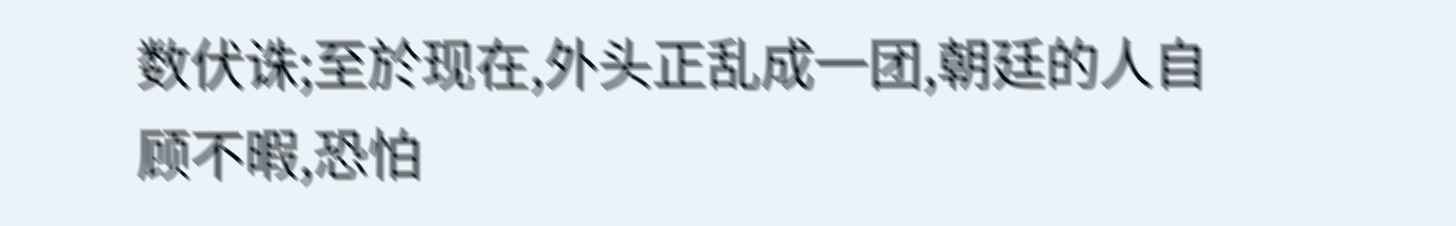数伏诛;至於现在,外头正乱成一团,朝廷的人自顾不暇,恐怕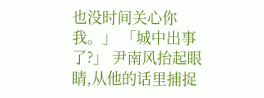也没时间关心你我。」 「城中出事了?」 尹南风抬起眼睛,从他的话里捕捉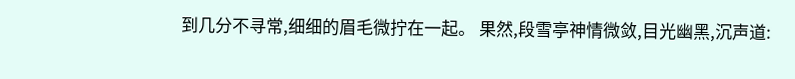到几分不寻常,细细的眉毛微拧在一起。 果然,段雪亭神情微敛,目光幽黑,沉声道: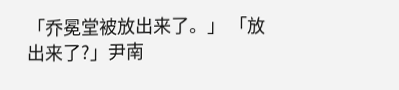「乔冕堂被放出来了。」 「放出来了?」尹南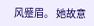风蹙眉。 她故意